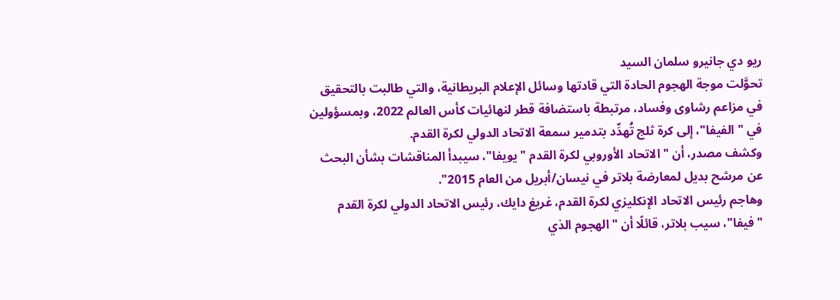ريو دي جانيرو سلمان السيد
تحوَّلت موجة الهجوم الحادة التي قادتها وسائل الإعلام البريطانية، والتي طالبت بالتحقيق في مزاعم رشاوى وفساد، مرتبطة باستضافة قطر لنهائيات كأس العالم 2022، وبمسؤولين في "الفيفا"، إلى كرة ثلج تُهدِّد بتدمير سمعة الاتحاد الدولي لكرة القدم.
وكشف مصدر، أن "الاتحاد الأوروبي لكرة القدم "يويفا"، سيبدأ المناقشات بشأن البحث عن مرشح بديل لمعارضة بلاتر في نيسان/أبريل من العام 2015".
وهاجم رئيس الاتحاد الإنكليزي لكرة القدم، غريغ دايك، رئيس الاتحاد الدولي لكرة القدم "فيفا"، سيب بلاتر، قائلًا أن "الهجوم الذي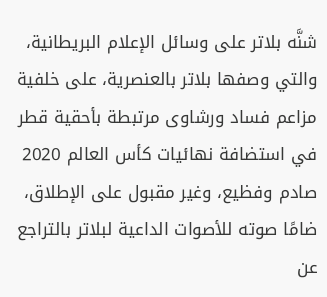شنَّه بلاتر على وسائل الإعلام البريطانية، والتي وصفها بلاتر بالعنصرية، على خلفية مزاعم فساد ورشاوى مرتبطة بأحقية قطر في استضافة نهائيات كأس العالم 2020 صادم وفظيع، وغير مقبول على الإطلاق، ضامًا صوته للأصوات الداعية لبلاتر بالتراجع عن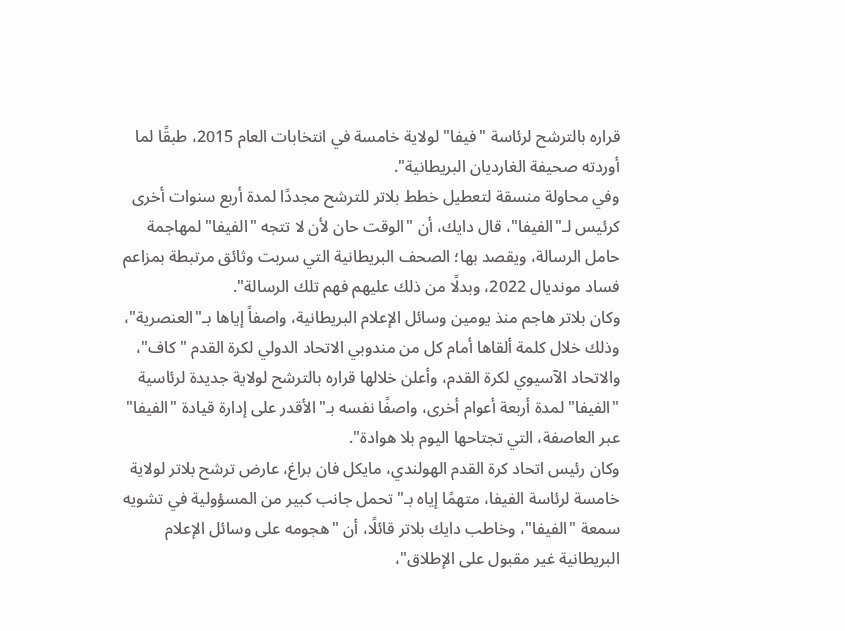قراره بالترشح لرئاسة "فيفا" لولاية خامسة في انتخابات العام 2015، طبقًا لما أوردته صحيفة الغارديان البريطانية".
وفي محاولة منسقة لتعطيل خطط بلاتر للترشح مجددًا لمدة أربع سنوات أخرى كرئيس لـ"الفيفا"، قال دايك، أن "الوقت حان لأن لا تتجه "الفيفا" لمهاجمة حامل الرسالة، ويقصد بها؛ الصحف البريطانية التي سربت وثائق مرتبطة بمزاعم فساد مونديال 2022، وبدلًا من ذلك عليهم فهم تلك الرسالة".
وكان بلاتر هاجم منذ يومين وسائل الإعلام البريطانية، واصفاً إياها بـ"العنصرية"، وذلك خلال كلمة ألقاها أمام كل من مندوبي الاتحاد الدولي لكرة القدم "كاف"، والاتحاد الآسيوي لكرة القدم، وأعلن خلالها قراره بالترشح لولاية جديدة لرئاسية "الفيفا" لمدة أربعة أعوام أخرى، واصفًا نفسه بـ"الأقدر على إدارة قيادة "الفيفا" عبر العاصفة، التي تجتاحها اليوم بلا هوادة".
وكان رئيس اتحاد كرة القدم الهولندي، مايكل فان براغ، عارض ترشح بلاتر لولاية خامسة لرئاسة الفيفا، متهمًا إياه بـ"تحمل جانب كبير من المسؤولية في تشويه سمعة "الفيفا"، وخاطب دايك بلاتر قائلًا، أن "هجومه على وسائل الإعلام البريطانية غير مقبول على الإطلاق"،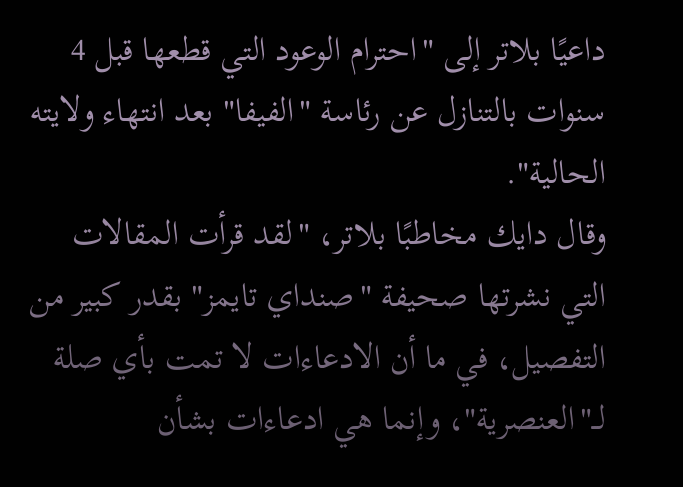داعيًا بلاتر إلى "احترام الوعود التي قطعها قبل 4 سنوات بالتنازل عن رئاسة "الفيفا" بعد انتهاء ولايته الحالية".
وقال دايك مخاطبًا بلاتر، "لقد قرأت المقالات التي نشرتها صحيفة "صنداي تايمز" بقدر كبير من التفصيل، في ما أن الادعاءات لا تمت بأي صلة لــ"العنصرية"، وإنما هي ادعاءات بشأن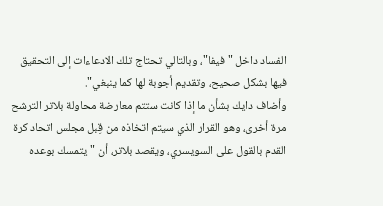الفساد داخل "فيفا"، وبالتالي تحتاج تلك الادعاءات إلى التحقيق فيها بشكل صحيح، وتقديم أجوبة لها كما ينبغي".
وأضاف دايك بشأن ما إذا كانت ستتم معارضة محاولة بلاتر الترشح مرة أخرى، وهو القرار الذي سيتم اتخاذه من قِبل مجلس اتحاد كرة القدم بالقول على السويسري، ويقصد بلاتر، أن "يتمسك بوعده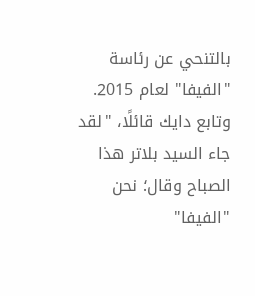بالتنحي عن رئاسة "الفيفا" لعام 2015.
وتابع دايك قائلًا، "لقد جاء السيد بلاتر هذا الصباح وقال؛ نحن "الفيفا"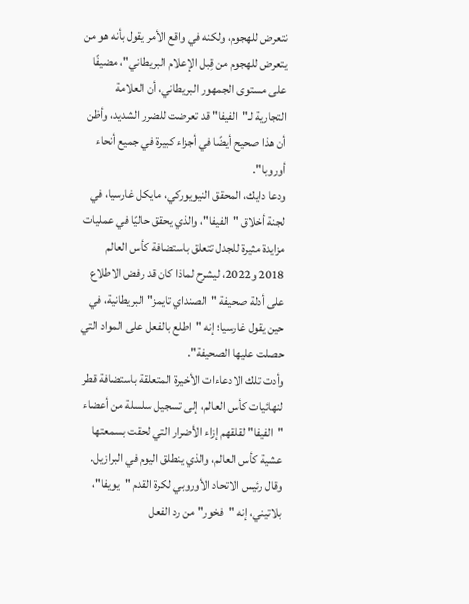نتعرض للهجوم، ولكنه في واقع الأمر يقول بأنه هو من يتعرض للهجوم من قِبل الإعلام البريطاني"، مضيفًا على مستوى الجمهور البريطاني، أن العلامة التجارية لـ"الفيفا" قد تعرضت للضرر الشديد، وأظن أن هذا صحيح أيضًا في أجزاء كبيرة في جميع أنحاء أوروبا".
ودعا دايك، المحقق النيويوركي، مايكل غارسيا، في لجنة أخلاق "الفيفا"، والذي يحقق حاليًا في عمليات مزايدة مثيرة للجدل تتعلق باستضافة كأس العالم 2018 و2022، ليشرح لماذا كان قد رفض الاطلاع على أدلة صحيفة "الصنداي تايمز" البريطانية، في حين يقول غارسيا؛ إنه "اطلع بالفعل على المواد التي حصلت عليها الصحيفة".
وأدت تلك الادعاءات الأخيرة المتعلقة باستضافة قطر لنهائيات كأس العالم، إلى تسجيل سلسلة من أعضاء "الفيفا" لقلقهم إزاء الأضرار التي لحقت بسمعتها عشية كأس العالم، والذي ينطلق اليوم في البرازيل.
وقال رئيس الاتحاد الأوروبي لكرة القدم "يويفا"، بلاتيني، إنه "فخور" من رد الفعل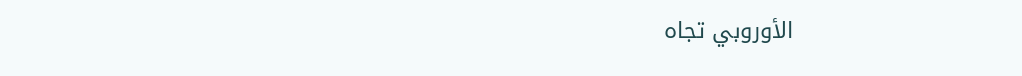الأوروبي تجاه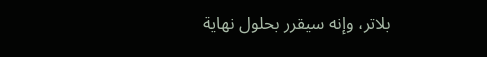بلاتر، وإنه سيقرر بحلول نهاية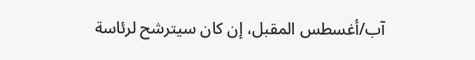آب/أغسطس المقبل، إن كان سيترشح لرئاسة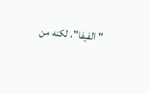"الفيفا"، لكنه من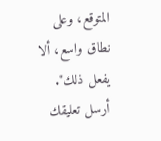المتوقع، وعلى نطاق واسع، ألا يفعل ذلك".
أرسل تعليقك